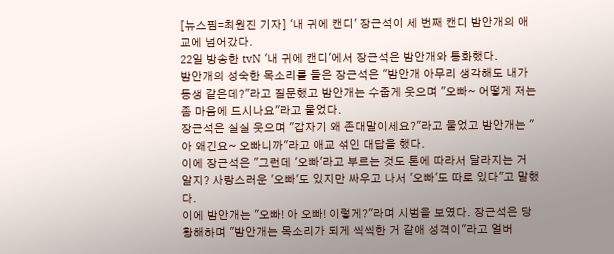[뉴스핌=최원진 기자] '내 귀에 캔디' 장근석이 세 번째 캔디 밤안개의 애교에 넘어갔다.
22일 방송한 tvN '내 귀에 캔디'에서 장근석은 밤안개와 통화했다.
밤안개의 성숙한 목소리를 들은 장근석은 "밤안개 아무리 생각해도 내가 동생 같은데?"라고 질문했고 밤안개는 수줍게 웃으며 "오빠~ 어떻게 저는 좀 마음에 드시나요"라고 물었다.
장근석은 실실 웃으며 "갑자기 왜 존대말이세요?"라고 물었고 밤안개는 "아 왜긴요~ 오빠니까"라고 애교 섞인 대답을 했다.
이에 장근석은 "그런데 '오빠'라고 부르는 것도 톤에 따라서 달라지는 거 알지? 사랑스러운 '오빠'도 있지만 싸우고 나서 '오빠'도 따로 있다"고 말했다.
이에 밤안개는 "오빠! 아 오빠! 이렇게?"라며 시범을 보였다. 장근석은 당황해하며 "밤안개는 목소리가 되게 씩씩한 거 같애 성격이"라고 얼버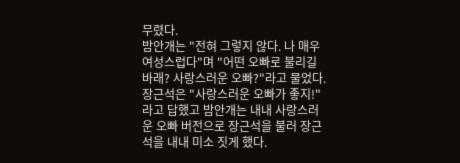무렸다.
밤안개는 "전혀 그렇지 않다. 나 매우 여성스럽다"며 "어떤 오빠로 불리길 바래? 사랑스러운 오빠?"라고 물었다.
장근석은 "사랑스러운 오빠가 좋지!"라고 답했고 밤안개는 내내 사랑스러운 오빠 버전으로 장근석을 불러 장근석을 내내 미소 짓게 했다.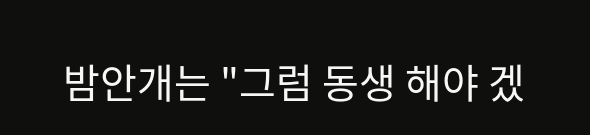밤안개는 "그럼 동생 해야 겠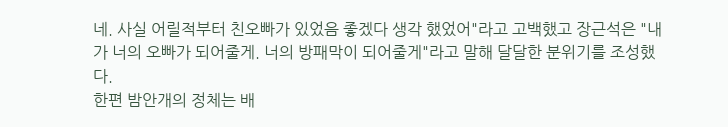네. 사실 어릴적부터 친오빠가 있었음 좋겠다 생각 했었어"라고 고백했고 장근석은 "내가 너의 오빠가 되어줄게. 너의 방패막이 되어줄게"라고 말해 달달한 분위기를 조성했다.
한편 밤안개의 정체는 배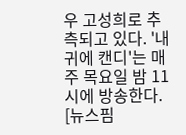우 고성희로 추측되고 있다. '내 귀에 캔디'는 매주 목요일 밤 11시에 방송한다.
[뉴스핌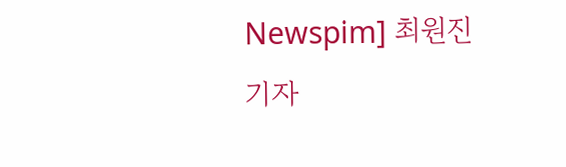Newspim] 최원진 기자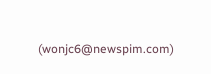(wonjc6@newspim.com)